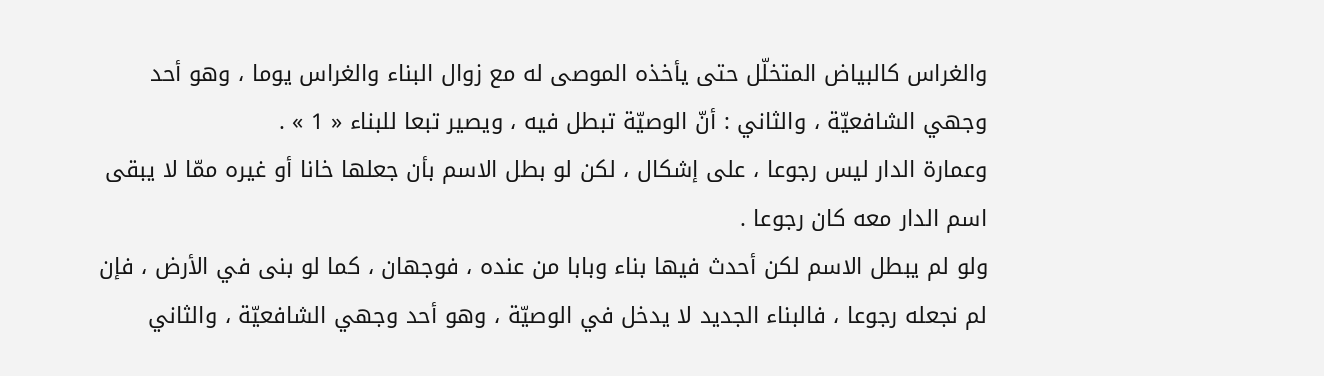والغراس كالبياض المتخلّل حتى يأخذه الموصى له مع زوال البناء والغراس يوما ، وهو أحد وجهي الشافعيّة ، والثاني : أنّ الوصيّة تبطل فيه ، ويصير تبعا للبناء « 1 » .
وعمارة الدار ليس رجوعا ، على إشكال ، لكن لو بطل الاسم بأن جعلها خانا أو غيره ممّا لا يبقى اسم الدار معه كان رجوعا .
ولو لم يبطل الاسم لكن أحدث فيها بناء وبابا من عنده ، فوجهان ، كما لو بنى في الأرض ، فإن لم نجعله رجوعا ، فالبناء الجديد لا يدخل في الوصيّة ، وهو أحد وجهي الشافعيّة ، والثاني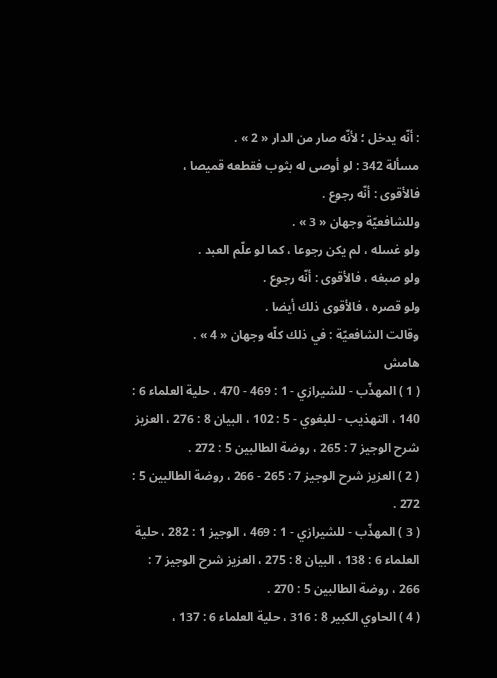: أنّه يدخل ؛ لأنّه صار من الدار « 2 » .
مسألة 342 : لو أوصى له بثوب فقطعه قميصا ،
فالأقوى : أنّه رجوع .
وللشافعيّة وجهان « 3 » .
ولو غسله ، لم يكن رجوعا ، كما لو علّم العبد .
ولو صبغه ، فالأقوى : أنّه رجوع .
ولو قصره ، فالأقوى ذلك أيضا .
وقالت الشافعيّة : في ذلك كلّه وجهان « 4 » .
هامش
( 1 ) المهذّب - للشيرازي - 1 : 469 - 470 ، حلية العلماء 6 : 140 ، التهذيب - للبغوي - 5 : 102 ، البيان 8 : 276 ، العزيز شرح الوجيز 7 : 265 ، روضة الطالبين 5 : 272 .
( 2 ) العزيز شرح الوجيز 7 : 265 - 266 ، روضة الطالبين 5 : 272 .
( 3 ) المهذّب - للشيرازي - 1 : 469 ، الوجيز 1 : 282 ، حلية العلماء 6 : 138 ، البيان 8 : 275 ، العزيز شرح الوجيز 7 : 266 ، روضة الطالبين 5 : 270 .
( 4 ) الحاوي الكبير 8 : 316 ، حلية العلماء 6 : 137 ،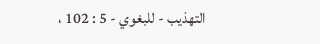التهذيب - للبغوي - 5 : 102 ،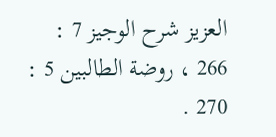العزيز شرح الوجيز 7 : 266 ، روضة الطالبين 5 : 270 .